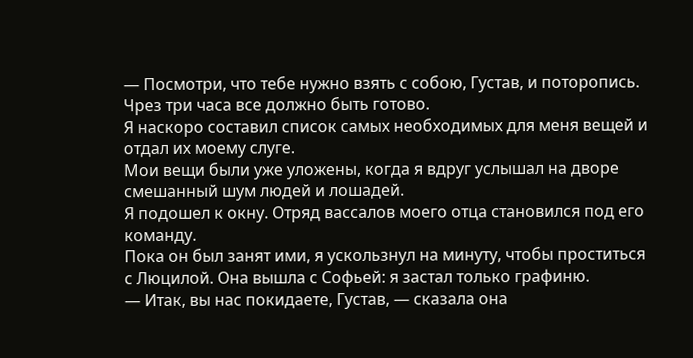— Посмотри, что тебе нужно взять с собою, Густав, и поторопись. Чрез три часа все должно быть готово.
Я наскоро составил список самых необходимых для меня вещей и отдал их моему слуге.
Мои вещи были уже уложены, когда я вдруг услышал на дворе смешанный шум людей и лошадей.
Я подошел к окну. Отряд вассалов моего отца становился под его команду.
Пока он был занят ими, я ускользнул на минуту, чтобы проститься с Люцилой. Она вышла с Софьей: я застал только графиню.
— Итак, вы нас покидаете, Густав, — сказала она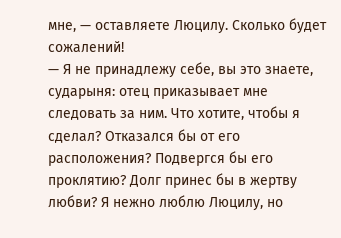мне, — оставляете Люцилу. Сколько будет сожалений!
— Я не принадлежу себе, вы это знаете, сударыня: отец приказывает мне следовать за ним. Что хотите, чтобы я сделал? Отказался бы от его расположения? Подвергся бы его проклятию? Долг принес бы в жертву любви? Я нежно люблю Люцилу, но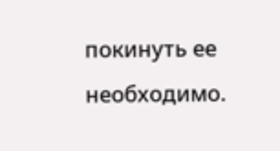покинуть ее необходимо.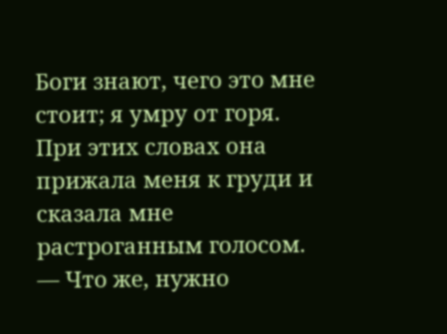Боги знают, чего это мне стоит; я умру от горя.
При этих словах она прижала меня к груди и сказала мне растроганным голосом.
— Что же, нужно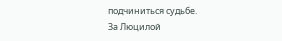подчиниться судьбе.
За Люцилой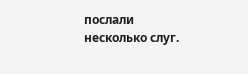послали несколько слуг.